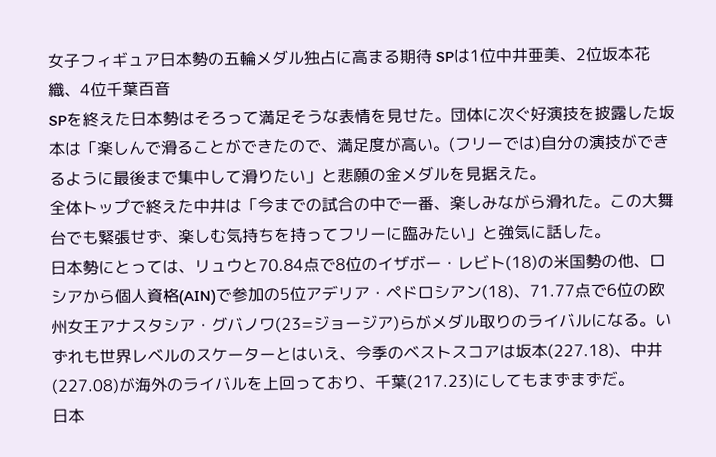女子フィギュア日本勢の五輪メダル独占に高まる期待 SPは1位中井亜美、2位坂本花織、4位千葉百音
SPを終えた日本勢はそろって満足そうな表情を見せた。団体に次ぐ好演技を披露した坂本は「楽しんで滑ることができたので、満足度が高い。(フリーでは)自分の演技ができるように最後まで集中して滑りたい」と悲願の金メダルを見据えた。
全体トップで終えた中井は「今までの試合の中で一番、楽しみながら滑れた。この大舞台でも緊張せず、楽しむ気持ちを持ってフリーに臨みたい」と強気に話した。
日本勢にとっては、リュウと70.84点で8位のイザボー・レビト(18)の米国勢の他、ロシアから個人資格(AIN)で参加の5位アデリア・ペドロシアン(18)、71.77点で6位の欧州女王アナスタシア・グバノワ(23=ジョージア)らがメダル取りのライバルになる。いずれも世界レベルのスケーターとはいえ、今季のベストスコアは坂本(227.18)、中井(227.08)が海外のライバルを上回っており、千葉(217.23)にしてもまずまずだ。
日本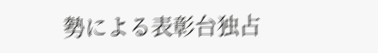勢による表彰台独占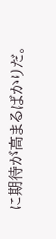に期待が高まるばかりだ。